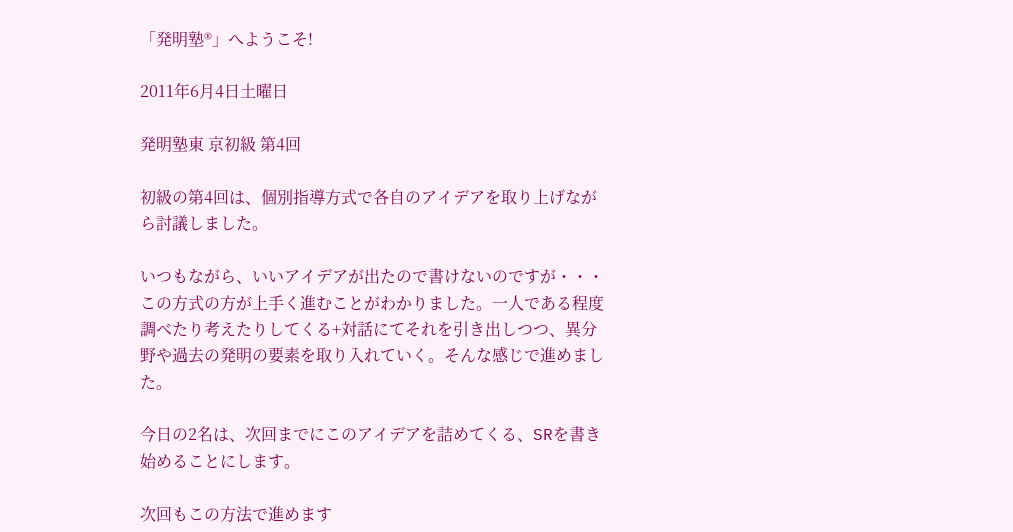「発明塾®」へようこそ!

2011年6月4日土曜日

発明塾東 京初級 第4回

初級の第4回は、個別指導方式で各自のアイデアを取り上げながら討議しました。

いつもながら、いいアイデアが出たので書けないのですが・・・この方式の方が上手く進むことがわかりました。一人である程度調べたり考えたりしてくる+対話にてそれを引き出しつつ、異分野や過去の発明の要素を取り入れていく。そんな感じで進めました。

今日の2名は、次回までにこのアイデアを詰めてくる、SRを書き始めることにします。

次回もこの方法で進めます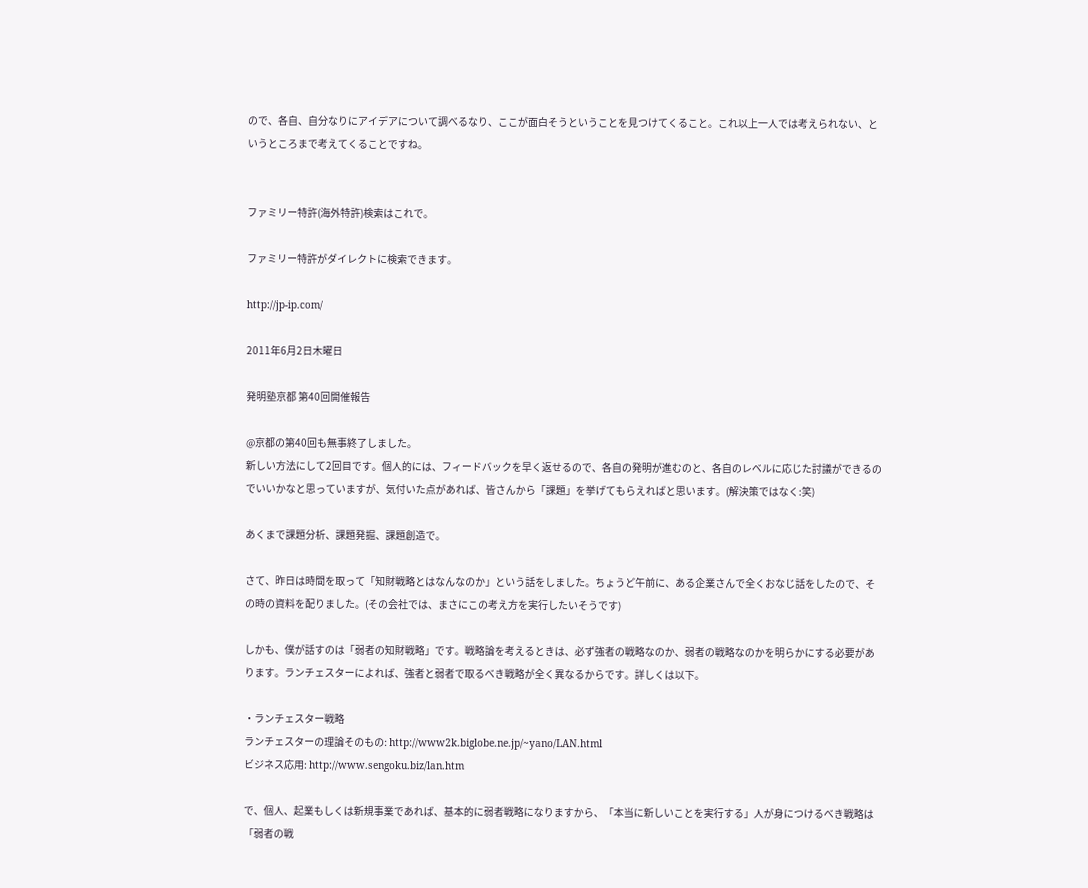ので、各自、自分なりにアイデアについて調べるなり、ここが面白そうということを見つけてくること。これ以上一人では考えられない、というところまで考えてくることですね。


ファミリー特許(海外特許)検索はこれで。

ファミリー特許がダイレクトに検索できます。

http://jp-ip.com/

2011年6月2日木曜日

発明塾京都 第40回開催報告

@京都の第40回も無事終了しました。
新しい方法にして2回目です。個人的には、フィードバックを早く返せるので、各自の発明が進むのと、各自のレベルに応じた討議ができるのでいいかなと思っていますが、気付いた点があれば、皆さんから「課題」を挙げてもらえればと思います。(解決策ではなく:笑)

あくまで課題分析、課題発掘、課題創造で。

さて、昨日は時間を取って「知財戦略とはなんなのか」という話をしました。ちょうど午前に、ある企業さんで全くおなじ話をしたので、その時の資料を配りました。(その会社では、まさにこの考え方を実行したいそうです)

しかも、僕が話すのは「弱者の知財戦略」です。戦略論を考えるときは、必ず強者の戦略なのか、弱者の戦略なのかを明らかにする必要があります。ランチェスターによれば、強者と弱者で取るべき戦略が全く異なるからです。詳しくは以下。

・ランチェスター戦略
ランチェスターの理論そのもの: http://www2k.biglobe.ne.jp/~yano/LAN.html
ビジネス応用: http://www.sengoku.biz/lan.htm

で、個人、起業もしくは新規事業であれば、基本的に弱者戦略になりますから、「本当に新しいことを実行する」人が身につけるべき戦略は「弱者の戦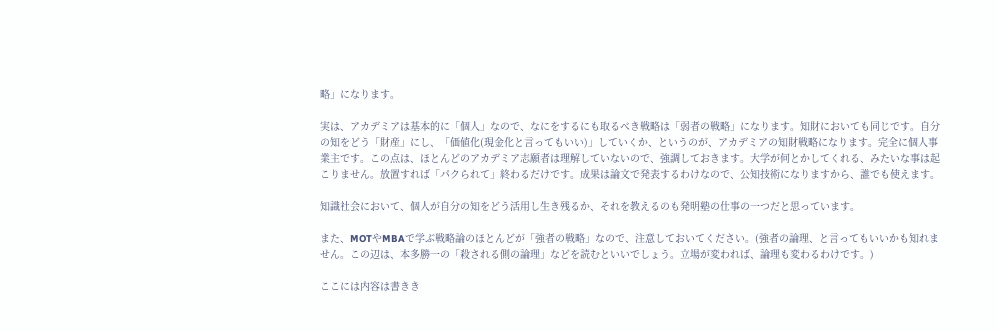略」になります。

実は、アカデミアは基本的に「個人」なので、なにをするにも取るべき戦略は「弱者の戦略」になります。知財においても同じです。自分の知をどう「財産」にし、「価値化(現金化と言ってもいい)」していくか、というのが、アカデミアの知財戦略になります。完全に個人事業主です。この点は、ほとんどのアカデミア志願者は理解していないので、強調しておきます。大学が何とかしてくれる、みたいな事は起こりません。放置すれば「パクられて」終わるだけです。成果は論文で発表するわけなので、公知技術になりますから、誰でも使えます。

知識社会において、個人が自分の知をどう活用し生き残るか、それを教えるのも発明塾の仕事の一つだと思っています。

また、MOTやMBAで学ぶ戦略論のほとんどが「強者の戦略」なので、注意しておいてください。(強者の論理、と言ってもいいかも知れません。この辺は、本多勝一の「殺される側の論理」などを読むといいでしょう。立場が変われば、論理も変わるわけです。)

ここには内容は書きき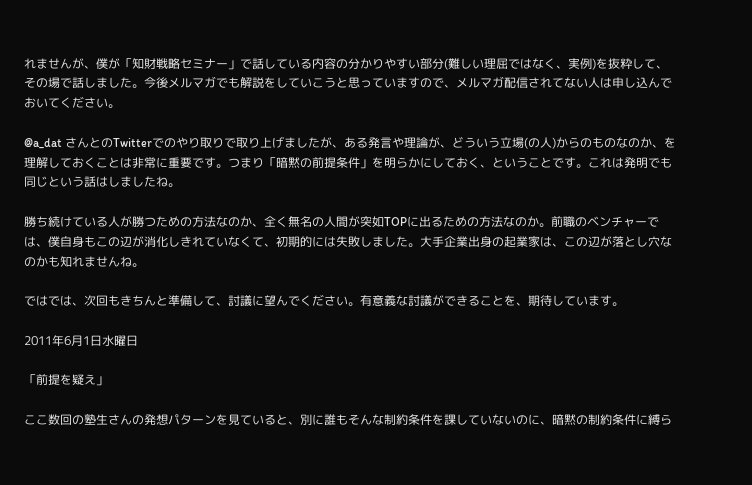れませんが、僕が「知財戦略セミナー」で話している内容の分かりやすい部分(難しい理屈ではなく、実例)を抜粋して、その場で話しました。今後メルマガでも解説をしていこうと思っていますので、メルマガ配信されてない人は申し込んでおいてください。

@a_dat さんとのTwitterでのやり取りで取り上げましたが、ある発言や理論が、どういう立場(の人)からのものなのか、を理解しておくことは非常に重要です。つまり「暗黙の前提条件」を明らかにしておく、ということです。これは発明でも同じという話はしましたね。

勝ち続けている人が勝つための方法なのか、全く無名の人間が突如TOPに出るための方法なのか。前職のベンチャーでは、僕自身もこの辺が消化しきれていなくて、初期的には失敗しました。大手企業出身の起業家は、この辺が落とし穴なのかも知れませんね。

ではでは、次回もきちんと準備して、討議に望んでください。有意義な討議ができることを、期待しています。

2011年6月1日水曜日

「前提を疑え」

ここ数回の塾生さんの発想パターンを見ていると、別に誰もそんな制約条件を課していないのに、暗黙の制約条件に縛ら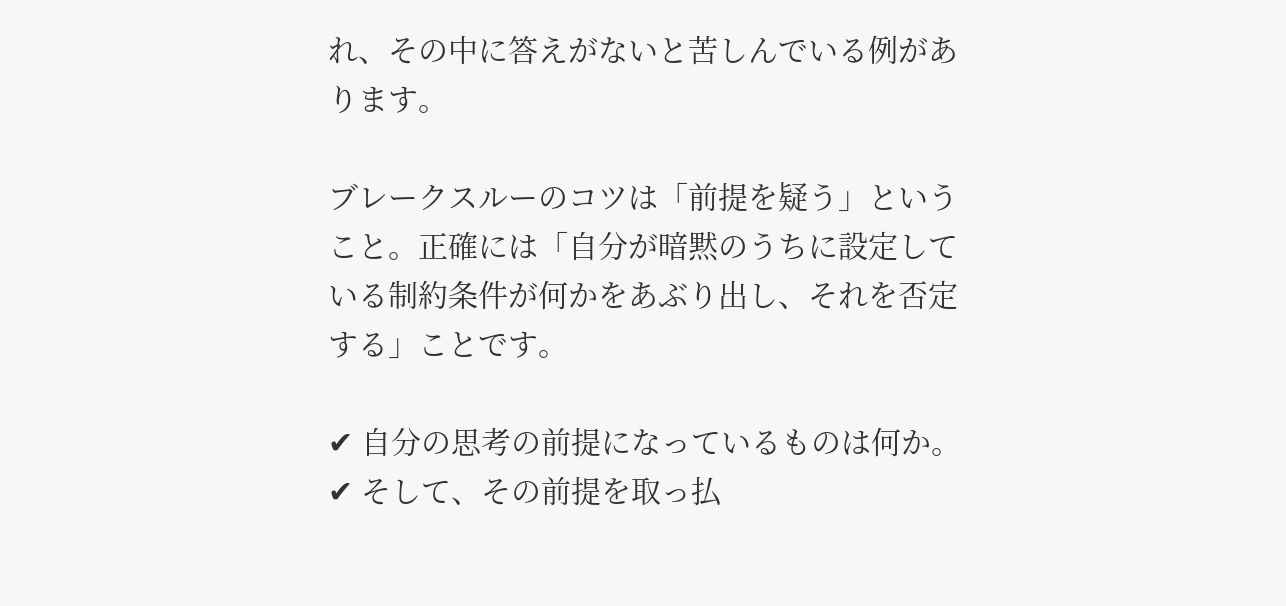れ、その中に答えがないと苦しんでいる例があります。

ブレークスルーのコツは「前提を疑う」ということ。正確には「自分が暗黙のうちに設定している制約条件が何かをあぶり出し、それを否定する」ことです。

✔ 自分の思考の前提になっているものは何か。
✔ そして、その前提を取っ払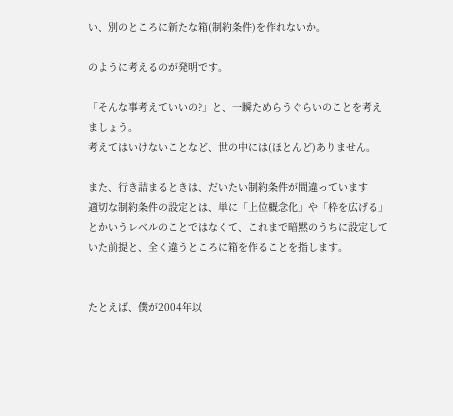い、別のところに新たな箱(制約条件)を作れないか。

のように考えるのが発明です。

「そんな事考えていいの?」と、一瞬ためらうぐらいのことを考えましょう。
考えてはいけないことなど、世の中には(ほとんど)ありません。

また、行き詰まるときは、だいたい制約条件が間違っています
適切な制約条件の設定とは、単に「上位概念化」や「枠を広げる」とかいうレベルのことではなくて、これまで暗黙のうちに設定していた前提と、全く違うところに箱を作ることを指します。


たとえば、僕が2004年以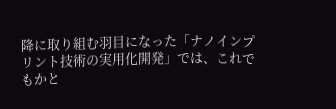降に取り組む羽目になった「ナノインプリント技術の実用化開発」では、これでもかと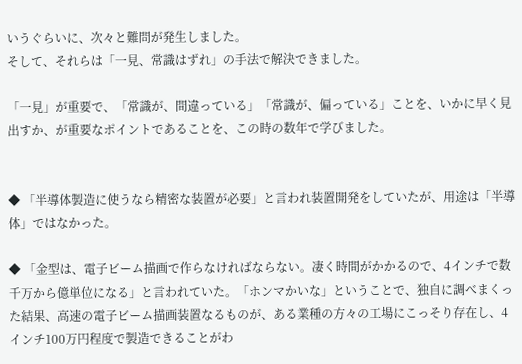いうぐらいに、次々と難問が発生しました。
そして、それらは「一見、常識はずれ」の手法で解決できました。

「一見」が重要で、「常識が、間違っている」「常識が、偏っている」ことを、いかに早く見出すか、が重要なポイントであることを、この時の数年で学びました。


◆ 「半導体製造に使うなら精密な装置が必要」と言われ装置開発をしていたが、用途は「半導体」ではなかった。

◆ 「金型は、電子ビーム描画で作らなければならない。凄く時間がかかるので、4インチで数千万から億単位になる」と言われていた。「ホンマかいな」ということで、独自に調べまくった結果、高速の電子ビーム描画装置なるものが、ある業種の方々の工場にこっそり存在し、4インチ100万円程度で製造できることがわ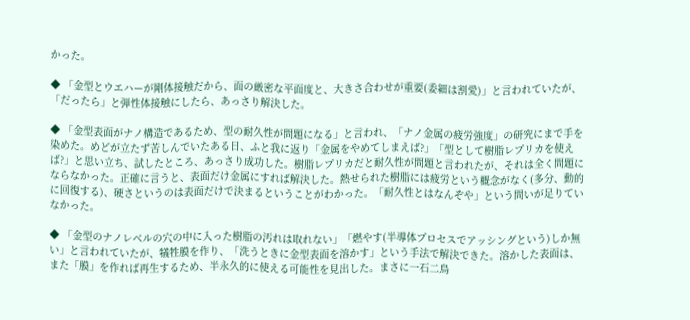かった。

◆ 「金型とウエハーが剛体接触だから、面の厳密な平面度と、大きさ合わせが重要(委細は割愛)」と言われていたが、「だったら」と弾性体接触にしたら、あっさり解決した。

◆ 「金型表面がナノ構造であるため、型の耐久性が問題になる」と言われ、「ナノ金属の疲労強度」の研究にまで手を染めた。めどが立たず苦しんでいたある日、ふと我に返り「金属をやめてしまえば?」「型として樹脂レプリカを使えば?」と思い立ち、試したところ、あっさり成功した。樹脂レプリカだと耐久性が問題と言われたが、それは全く問題にならなかった。正確に言うと、表面だけ金属にすれば解決した。熱せられた樹脂には疲労という概念がなく(多分、動的に回復する)、硬さというのは表面だけで決まるということがわかった。「耐久性とはなんぞや」という問いが足りていなかった。

◆ 「金型のナノレベルの穴の中に入った樹脂の汚れは取れない」「燃やす(半導体プロセスでアッシングという)しか無い」と言われていたが、犠牲膜を作り、「洗うときに金型表面を溶かす」という手法で解決できた。溶かした表面は、また「膜」を作れば再生するため、半永久的に使える可能性を見出した。まさに一石二鳥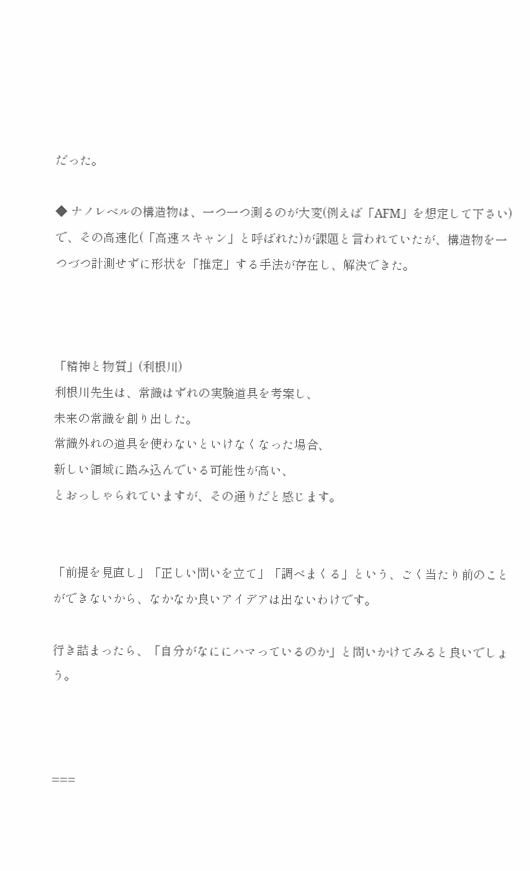だった。

◆ ナノレベルの構造物は、一つ一つ測るのが大変(例えば「AFM」を想定して下さい)で、その高速化(「高速スキャン」と呼ばれた)が課題と言われていたが、構造物を一つづつ計測せずに形状を「推定」する手法が存在し、解決できた。



「精神と物質」(利根川)
利根川先生は、常識はずれの実験道具を考案し、
未来の常識を創り出した。
常識外れの道具を使わないといけなくなった場合、
新しい領域に踏み込んでいる可能性が高い、
とおっしゃられていますが、その通りだと感じます。


「前提を見直し」「正しい問いを立て」「調べまくる」という、ごく当たり前のことができないから、なかなか良いアイデアは出ないわけです。

行き詰まったら、「自分がなににハマっているのか」と問いかけてみると良いでしょう。



===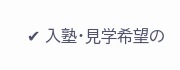✔ 入塾・見学希望の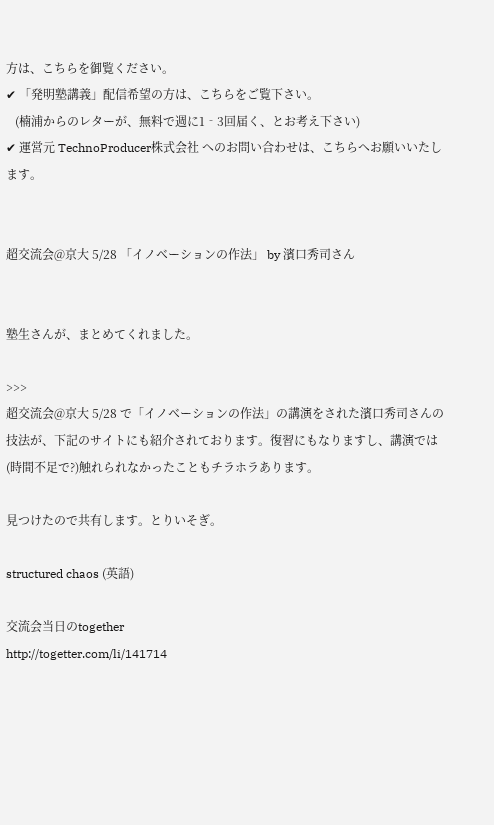方は、こちらを御覧ください。
✔ 「発明塾講義」配信希望の方は、こちらをご覧下さい。
   (楠浦からのレターが、無料で週に1‐3回届く、とお考え下さい)
✔ 運営元 TechnoProducer株式会社 へのお問い合わせは、こちらへお願いいたします。


超交流会@京大 5/28 「イノベーションの作法」 by 濱口秀司さん


塾生さんが、まとめてくれました。

>>>
超交流会@京大 5/28 で「イノベーションの作法」の講演をされた濱口秀司さんの技法が、下記のサイトにも紹介されております。復習にもなりますし、講演では(時間不足で?)触れられなかったこともチラホラあります。

見つけたので共有します。とりいそぎ。

structured chaos (英語)

交流会当日のtogether
http://togetter.com/li/141714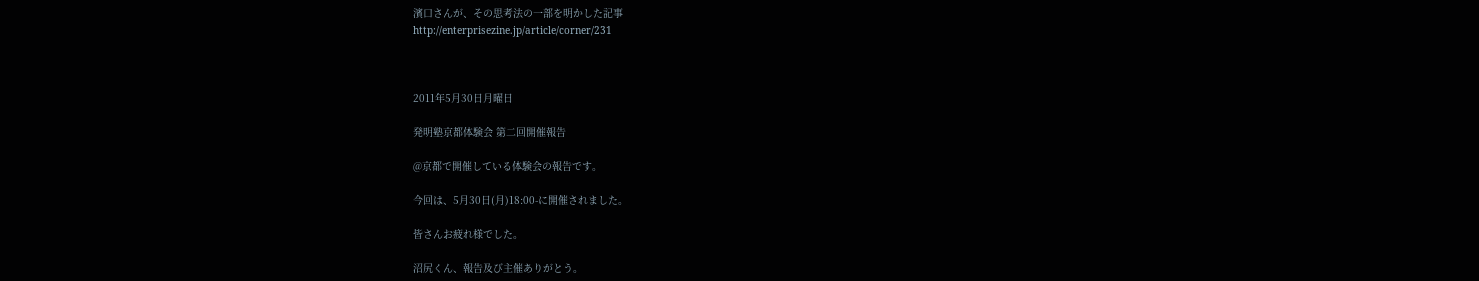濱口さんが、その思考法の一部を明かした記事
http://enterprisezine.jp/article/corner/231



2011年5月30日月曜日

発明塾京都体験会 第二回開催報告

@京都で開催している体験会の報告です。

今回は、5月30日(月)18:00-に開催されました。

皆さんお疲れ様でした。

沼尻くん、報告及び主催ありがとう。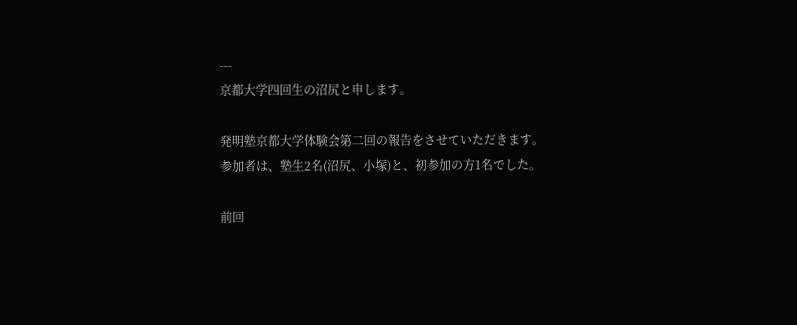---
京都大学四回生の沼尻と申します。

発明塾京都大学体験会第二回の報告をさせていただきます。
参加者は、塾生2名(沼尻、小塚)と、初参加の方1名でした。

前回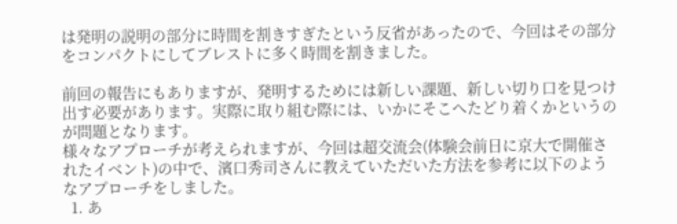は発明の説明の部分に時間を割きすぎたという反省があったので、今回はその部分をコンパクトにしてブレストに多く時間を割きました。

前回の報告にもありますが、発明するためには新しい課題、新しい切り口を見つけ出す必要があります。実際に取り組む際には、いかにそこへたどり着くかというのが問題となります。
様々なアプローチが考えられますが、今回は超交流会(体験会前日に京大で開催されたイベント)の中で、濱口秀司さんに教えていただいた方法を参考に以下のようなアプローチをしました。
  1. あ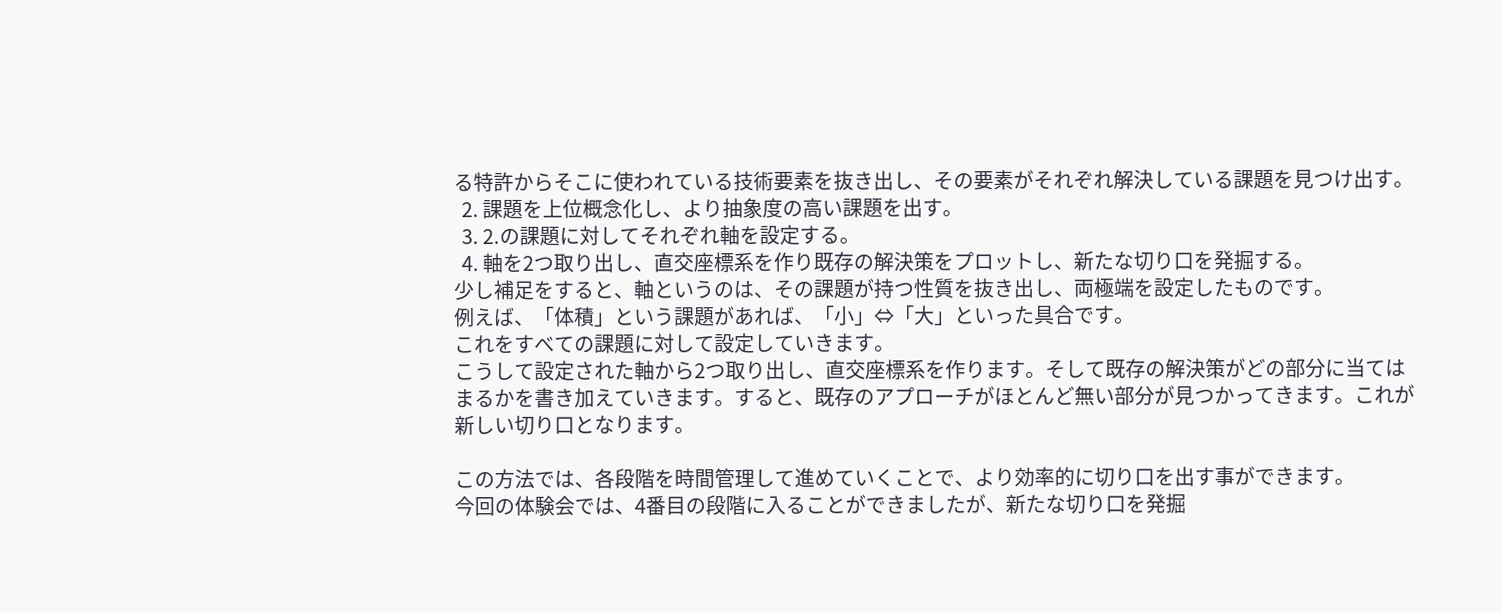る特許からそこに使われている技術要素を抜き出し、その要素がそれぞれ解決している課題を見つけ出す。
  2. 課題を上位概念化し、より抽象度の高い課題を出す。
  3. 2.の課題に対してそれぞれ軸を設定する。
  4. 軸を2つ取り出し、直交座標系を作り既存の解決策をプロットし、新たな切り口を発掘する。
少し補足をすると、軸というのは、その課題が持つ性質を抜き出し、両極端を設定したものです。
例えば、「体積」という課題があれば、「小」⇔「大」といった具合です。
これをすべての課題に対して設定していきます。
こうして設定された軸から2つ取り出し、直交座標系を作ります。そして既存の解決策がどの部分に当てはまるかを書き加えていきます。すると、既存のアプローチがほとんど無い部分が見つかってきます。これが新しい切り口となります。

この方法では、各段階を時間管理して進めていくことで、より効率的に切り口を出す事ができます。
今回の体験会では、4番目の段階に入ることができましたが、新たな切り口を発掘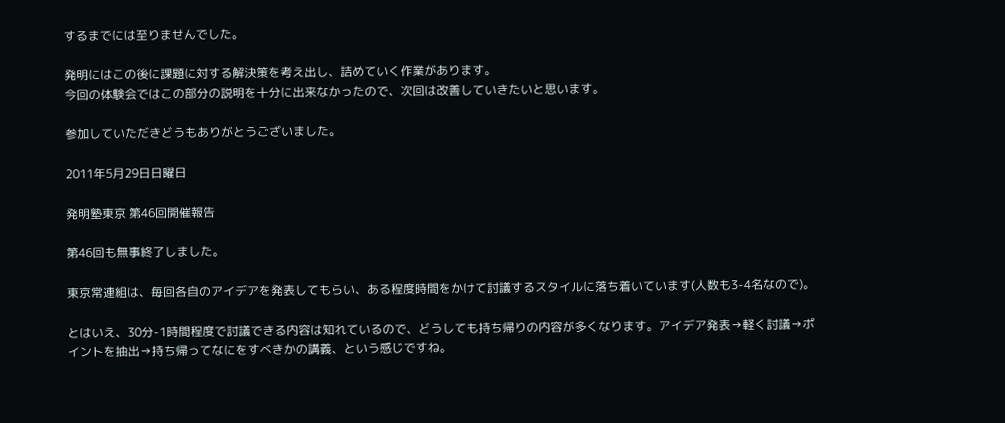するまでには至りませんでした。

発明にはこの後に課題に対する解決策を考え出し、詰めていく作業があります。
今回の体験会ではこの部分の説明を十分に出来なかったので、次回は改善していきたいと思います。

参加していただきどうもありがとうございました。

2011年5月29日日曜日

発明塾東京 第46回開催報告

第46回も無事終了しました。

東京常連組は、毎回各自のアイデアを発表してもらい、ある程度時間をかけて討議するスタイルに落ち着いています(人数も3-4名なので)。

とはいえ、30分-1時間程度で討議できる内容は知れているので、どうしても持ち帰りの内容が多くなります。アイデア発表→軽く討議→ポイントを抽出→持ち帰ってなにをすべきかの講義、という感じですね。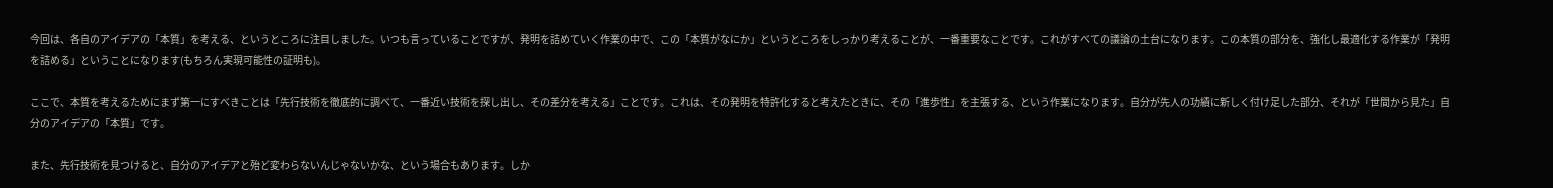今回は、各自のアイデアの「本質」を考える、というところに注目しました。いつも言っていることですが、発明を詰めていく作業の中で、この「本質がなにか」というところをしっかり考えることが、一番重要なことです。これがすべての議論の土台になります。この本質の部分を、強化し最適化する作業が「発明を詰める」ということになります(もちろん実現可能性の証明も)。

ここで、本質を考えるためにまず第一にすべきことは「先行技術を徹底的に調べて、一番近い技術を探し出し、その差分を考える」ことです。これは、その発明を特許化すると考えたときに、その「進歩性」を主張する、という作業になります。自分が先人の功績に新しく付け足した部分、それが「世間から見た」自分のアイデアの「本質」です。

また、先行技術を見つけると、自分のアイデアと殆ど変わらないんじゃないかな、という場合もあります。しか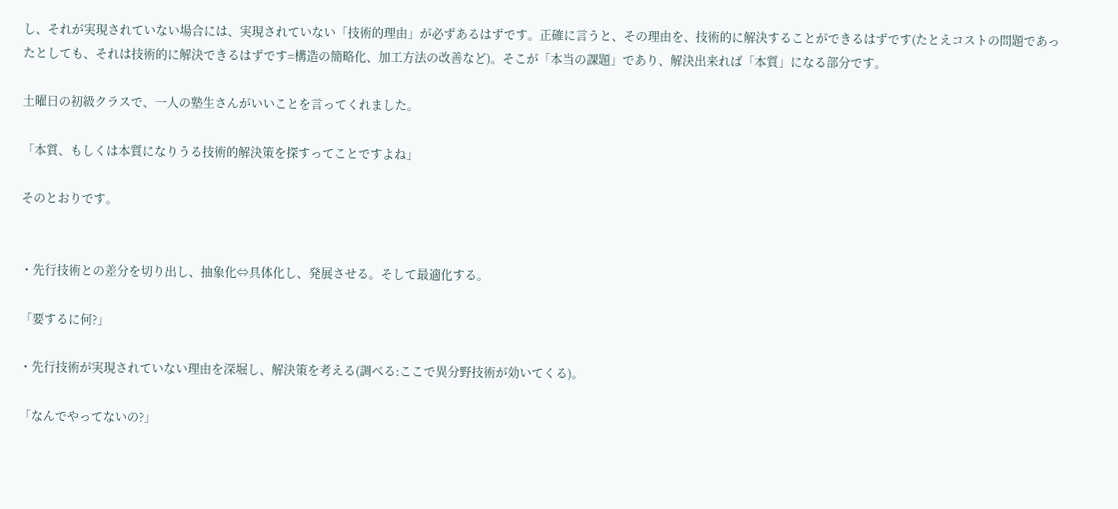し、それが実現されていない場合には、実現されていない「技術的理由」が必ずあるはずです。正確に言うと、その理由を、技術的に解決することができるはずです(たとえコストの問題であったとしても、それは技術的に解決できるはずです=構造の簡略化、加工方法の改善など)。そこが「本当の課題」であり、解決出来れば「本質」になる部分です。

土曜日の初級クラスで、一人の塾生さんがいいことを言ってくれました。

「本質、もしくは本質になりうる技術的解決策を探すってことですよね」

そのとおりです。


・先行技術との差分を切り出し、抽象化⇔具体化し、発展させる。そして最適化する。

「要するに何?」

・先行技術が実現されていない理由を深堀し、解決策を考える(調べる:ここで異分野技術が効いてくる)。

「なんでやってないの?」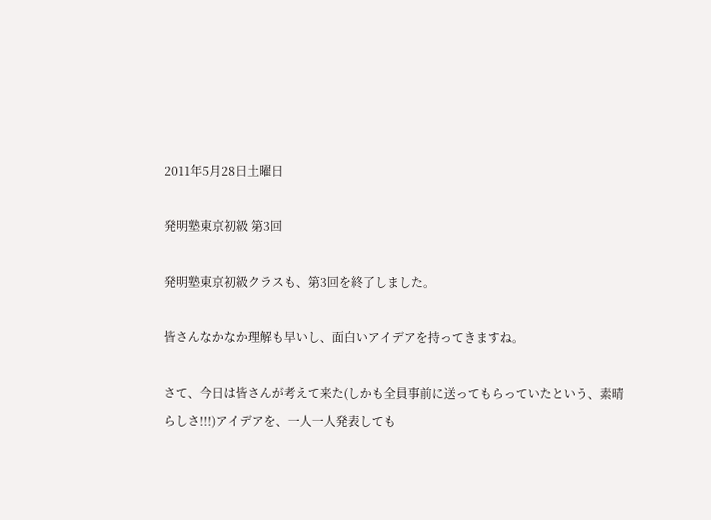2011年5月28日土曜日

発明塾東京初級 第3回

発明塾東京初級クラスも、第3回を終了しました。

皆さんなかなか理解も早いし、面白いアイデアを持ってきますね。

さて、今日は皆さんが考えて来た(しかも全員事前に送ってもらっていたという、素晴らしさ!!!)アイデアを、一人一人発表しても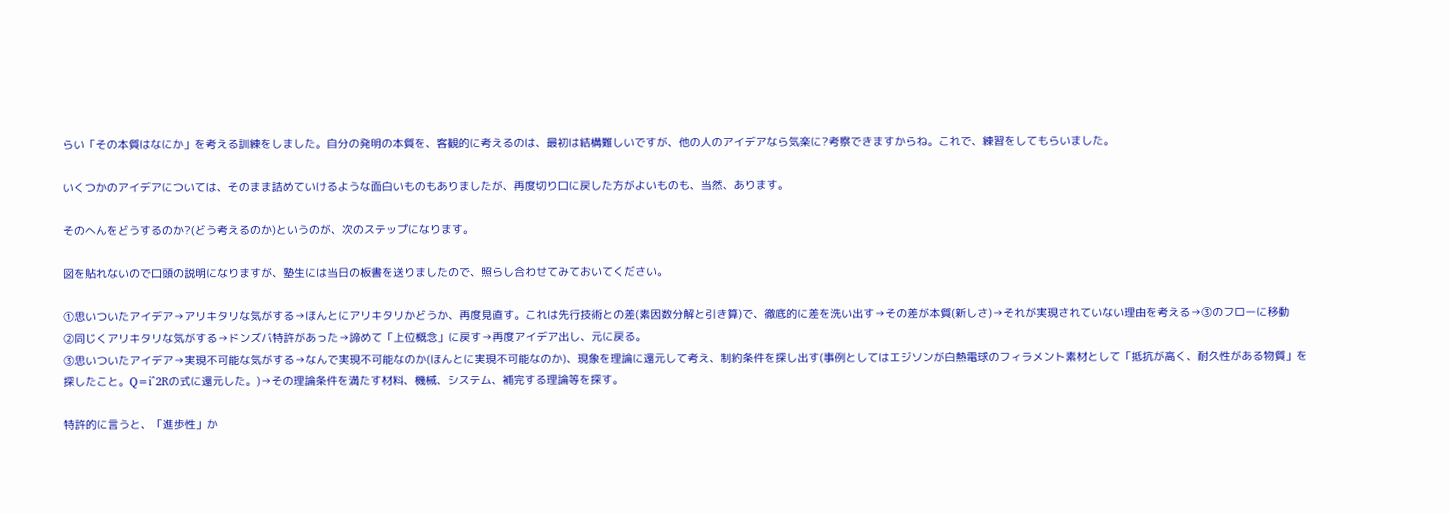らい「その本質はなにか」を考える訓練をしました。自分の発明の本質を、客観的に考えるのは、最初は結構難しいですが、他の人のアイデアなら気楽に?考察できますからね。これで、練習をしてもらいました。

いくつかのアイデアについては、そのまま詰めていけるような面白いものもありましたが、再度切り口に戻した方がよいものも、当然、あります。

そのへんをどうするのか?(どう考えるのか)というのが、次のステップになります。

図を貼れないので口頭の説明になりますが、塾生には当日の板書を送りましたので、照らし合わせてみておいてください。

①思いついたアイデア→アリキタリな気がする→ほんとにアリキタリかどうか、再度見直す。これは先行技術との差(素因数分解と引き算)で、徹底的に差を洗い出す→その差が本質(新しさ)→それが実現されていない理由を考える→③のフローに移動
②同じくアリキタリな気がする→ドンズバ特許があった→諦めて「上位概念」に戻す→再度アイデア出し、元に戻る。
③思いついたアイデア→実現不可能な気がする→なんで実現不可能なのか(ほんとに実現不可能なのか)、現象を理論に還元して考え、制約条件を探し出す(事例としてはエジソンが白熱電球のフィラメント素材として「抵抗が高く、耐久性がある物質」を探したこと。Q=i^2Rの式に還元した。)→その理論条件を満たす材料、機械、システム、補完する理論等を探す。

特許的に言うと、「進歩性」か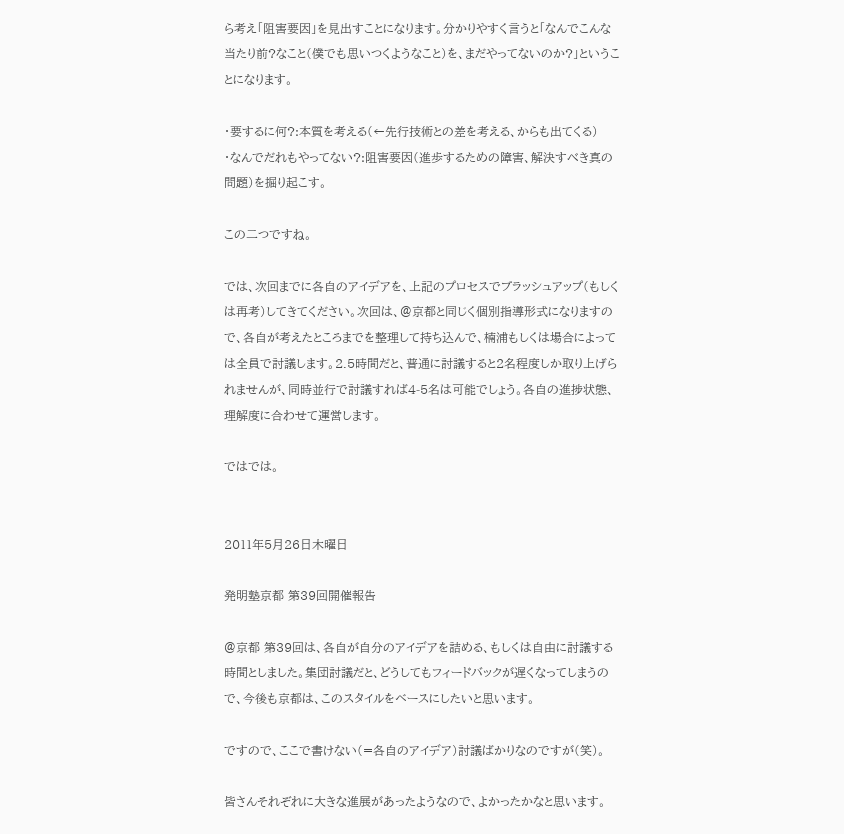ら考え「阻害要因」を見出すことになります。分かりやすく言うと「なんでこんな当たり前?なこと(僕でも思いつくようなこと)を、まだやってないのか?」ということになります。

・要するに何?:本質を考える(←先行技術との差を考える、からも出てくる)
・なんでだれもやってない?:阻害要因(進歩するための障害、解決すべき真の問題)を掘り起こす。

この二つですね。

では、次回までに各自のアイデアを、上記のプロセスでブラッシュアップ(もしくは再考)してきてください。次回は、@京都と同じく個別指導形式になりますので、各自が考えたところまでを整理して持ち込んで、楠浦もしくは場合によっては全員で討議します。2.5時間だと、普通に討議すると2名程度しか取り上げられませんが、同時並行で討議すれば4-5名は可能でしょう。各自の進捗状態、理解度に合わせて運営します。

ではでは。


2011年5月26日木曜日

発明塾京都 第39回開催報告

@京都 第39回は、各自が自分のアイデアを詰める、もしくは自由に討議する時間としました。集団討議だと、どうしてもフィードバックが遅くなってしまうので、今後も京都は、このスタイルをベースにしたいと思います。

ですので、ここで書けない(=各自のアイデア)討議ばかりなのですが(笑)。

皆さんそれぞれに大きな進展があったようなので、よかったかなと思います。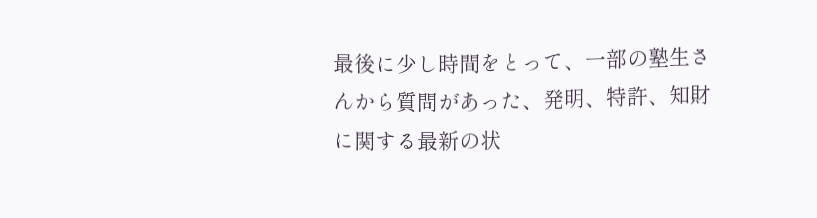最後に少し時間をとって、一部の塾生さんから質問があった、発明、特許、知財に関する最新の状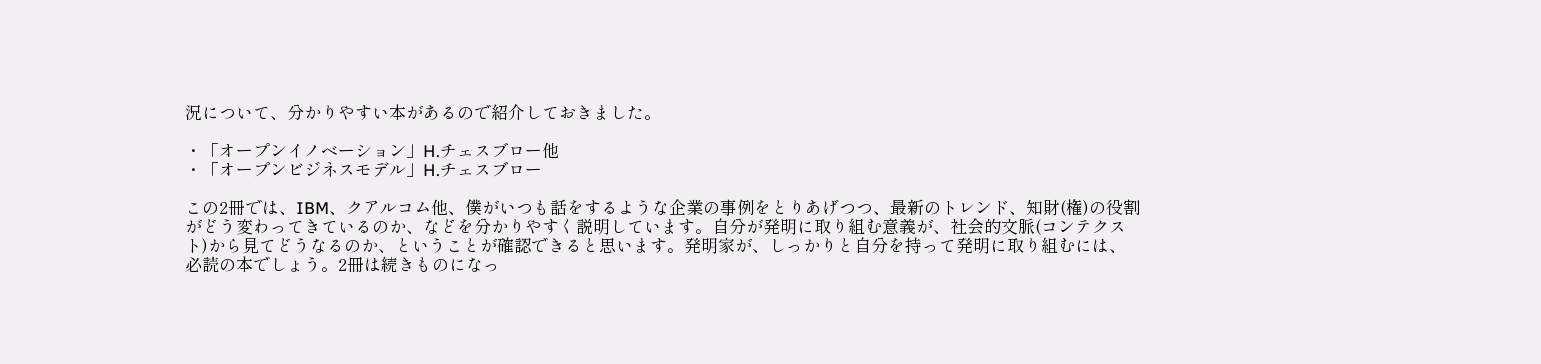況について、分かりやすい本があるので紹介しておきました。

・「オープンイノベーション」H.チェスブロー他
・「オープンビジネスモデル」H.チェスブロー

この2冊では、IBM、クアルコム他、僕がいつも話をするような企業の事例をとりあげつつ、最新のトレンド、知財(権)の役割がどう変わってきているのか、などを分かりやすく説明しています。自分が発明に取り組む意義が、社会的文脈(コンテクスト)から見てどうなるのか、ということが確認できると思います。発明家が、しっかりと自分を持って発明に取り組むには、必読の本でしょう。2冊は続きものになっ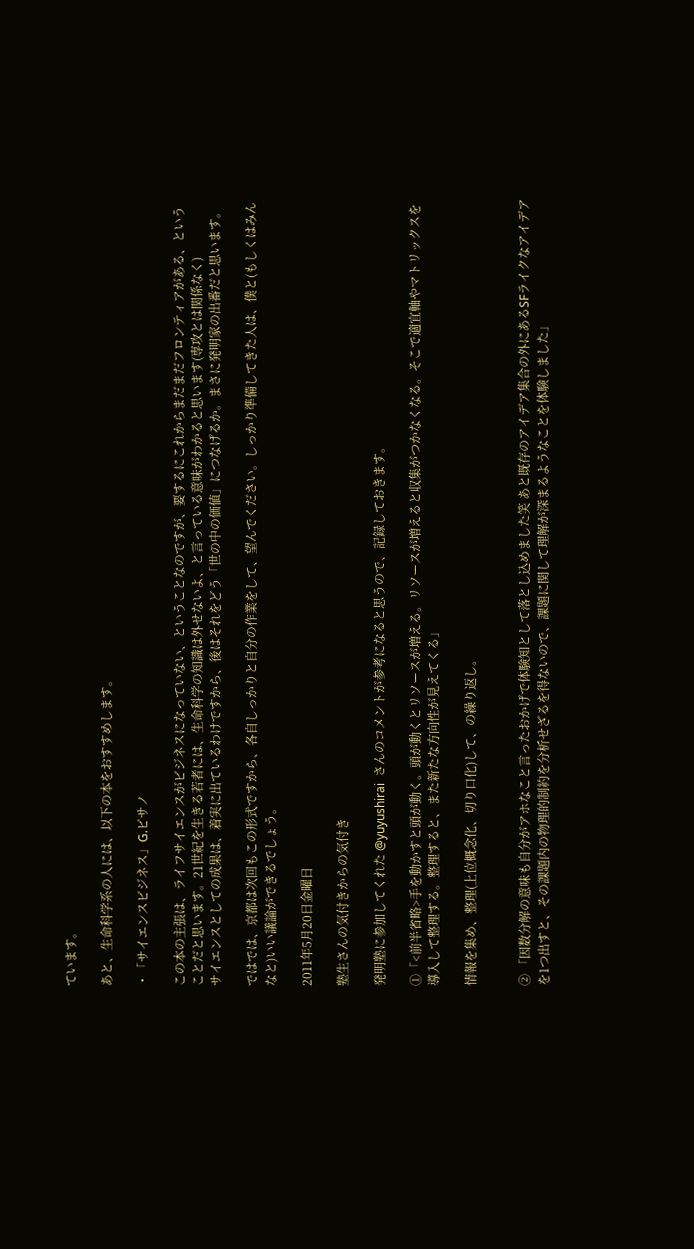ています。

あと、生命科学系の人には、以下の本をおすすめします。

・「サイエンスビジネス」G.ピサノ

この本の主張は、ライフサイエンスがビジネスになっていない、ということなのですが、要するにこれからまだまだフロンティアがある、ということだと思います。21世紀を生きる若者には、生命科学の知識は外せないよ、と言っている意味がわかると思います(専攻とは関係なく)
サイエンスとしての成果は、着実に出ているわけですから、後はそれをどう「世の中の価値」につなげるか。まさに発明家の出番だと思います。

ではでは、京都は次回もこの形式ですから、各自しっかりと自分の作業をして、望んでください。しっかり準備してきた人は、僕と(もしくはみんなと)いい議論ができるでしょう。

2011年5月20日金曜日

塾生さんの気付きからの気付き

発明塾に参加してくれた @yuyushirai  さんのコメントが参考になると思うので、記録しておきます。

①「<前半省略>手を動かすと頭が動く。頭が動くとリソースが増える。リソースが増えると収集がつかなくなる。そこで適宜軸やマトリックスを導入して整理する。整理すると、また新たな方向性が見えてくる」

情報を集め、整理(上位概念化、切り口化)して、の繰り返し。


② 「因数分解の意味も自分がアホなこと言ったおかげで体験知として落とし込めました笑 あと既存のアイデア集合の外にあるSFライクなアイデアを1つ出すと、その課題内の物理的制約を分析せざるを得ないので、課題に関して理解が深まるようなことを体験しました」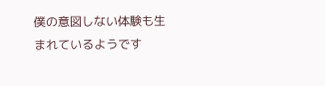僕の意図しない体験も生まれているようです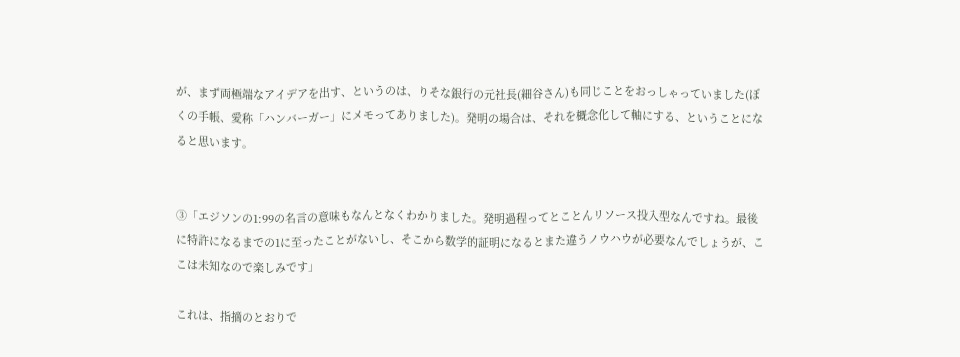が、まず両極端なアイデアを出す、というのは、りそな銀行の元社長(細谷さん)も同じことをおっしゃっていました(ぼくの手帳、愛称「ハンバーガー」にメモってありました)。発明の場合は、それを概念化して軸にする、ということになると思います。


③「エジソンの1:99の名言の意味もなんとなくわかりました。発明過程ってとことんリソース投入型なんですね。最後に特許になるまでの1に至ったことがないし、そこから数学的証明になるとまた違うノウハウが必要なんでしょうが、ここは未知なので楽しみです」

これは、指摘のとおりで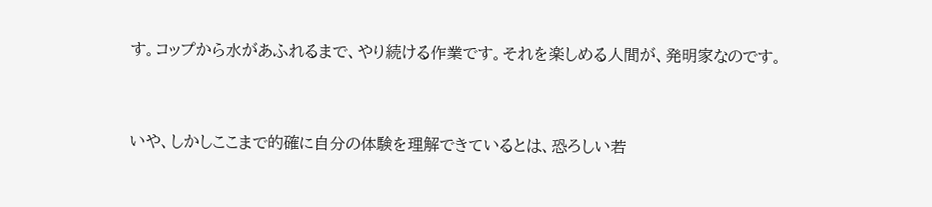す。コップから水があふれるまで、やり続ける作業です。それを楽しめる人間が、発明家なのです。


いや、しかしここまで的確に自分の体験を理解できているとは、恐ろしい若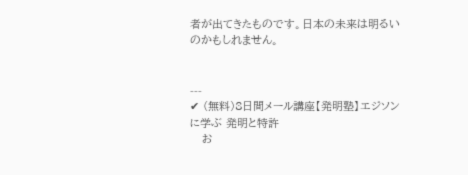者が出てきたものです。日本の未来は明るいのかもしれません。


---
✔ (無料)8日間メール講座【発明塾】エジソンに学ぶ 発明と特許
   お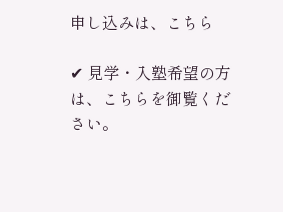申し込みは、こちら

✔ 見学・入塾希望の方は、こちらを御覧ください。